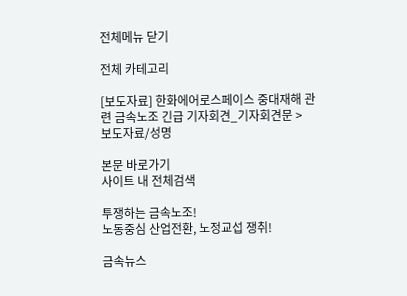전체메뉴 닫기

전체 카테고리

[보도자료] 한화에어로스페이스 중대재해 관련 금속노조 긴급 기자회견_기자회견문 > 보도자료/성명

본문 바로가기
사이트 내 전체검색

투쟁하는 금속노조!
노동중심 산업전환, 노정교섭 쟁취!

금속뉴스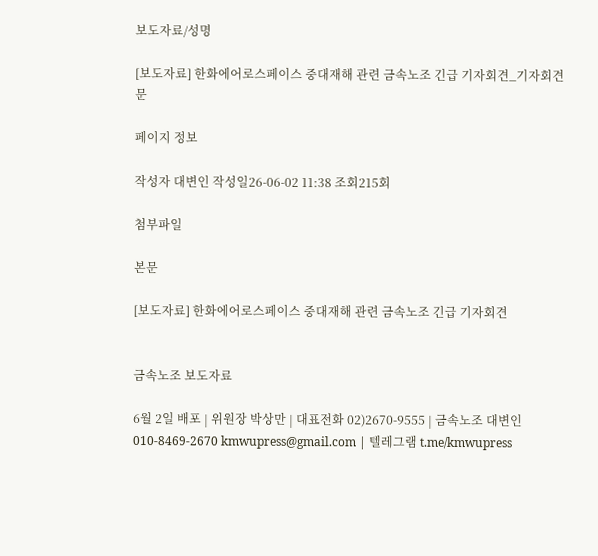보도자료/성명

[보도자료] 한화에어로스페이스 중대재해 관련 금속노조 긴급 기자회견_기자회견문

페이지 정보

작성자 대변인 작성일26-06-02 11:38 조회215회

첨부파일

본문

[보도자료] 한화에어로스페이스 중대재해 관련 금속노조 긴급 기자회견


금속노조 보도자료

6월 2일 배포 | 위원장 박상만 | 대표전화 02)2670-9555 | 금속노조 대변인 010-8469-2670 kmwupress@gmail.com | 텔레그램 t.me/kmwupress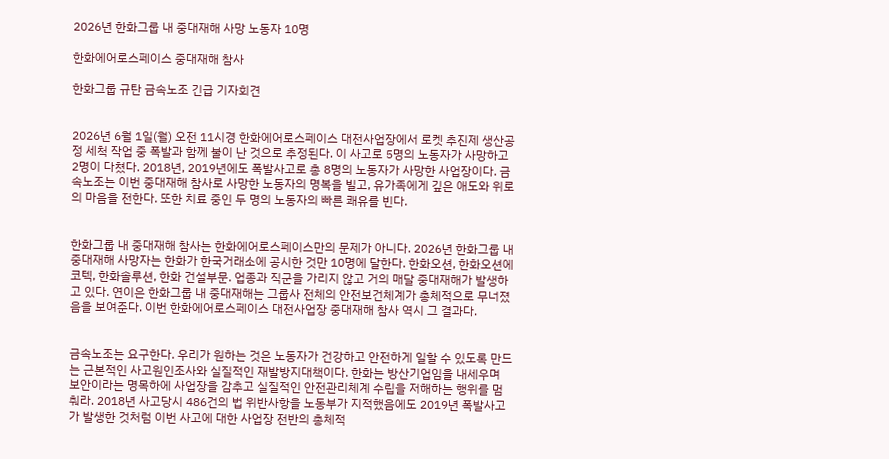2026년 한화그룹 내 중대재해 사망 노동자 10명

한화에어로스페이스 중대재해 참사

한화그룹 규탄 금속노조 긴급 기자회견


2026년 6월 1일(월) 오전 11시경 한화에어로스페이스 대전사업장에서 로켓 추진제 생산공정 세척 작업 중 폭발과 함께 불이 난 것으로 추정된다. 이 사고로 5명의 노동자가 사망하고 2명이 다쳤다. 2018년, 2019년에도 폭발사고로 총 8명의 노동자가 사망한 사업장이다. 금속노조는 이번 중대재해 참사로 사망한 노동자의 명복을 빌고, 유가족에게 깊은 애도와 위로의 마음을 전한다. 또한 치료 중인 두 명의 노동자의 빠른 쾌유를 빈다.


한화그룹 내 중대재해 참사는 한화에어로스페이스만의 문제가 아니다. 2026년 한화그룹 내 중대재해 사망자는 한화가 한국거래소에 공시한 것만 10명에 달한다. 한화오션, 한화오션에코텍, 한화솔루션, 한화 건설부문. 업종과 직군을 가리지 않고 거의 매달 중대재해가 발생하고 있다. 연이은 한화그룹 내 중대재해는 그룹사 전체의 안전보건체계가 총체적으로 무너졌음을 보여준다. 이번 한화에어로스페이스 대전사업장 중대재해 참사 역시 그 결과다.


금속노조는 요구한다. 우리가 원하는 것은 노동자가 건강하고 안전하게 일할 수 있도록 만드는 근본적인 사고원인조사와 실질적인 재발방지대책이다. 한화는 방산기업임을 내세우며 보안이라는 명목하에 사업장을 감추고 실질적인 안전관리체계 수립을 저해하는 행위를 멈춰라. 2018년 사고당시 486건의 법 위반사항을 노동부가 지적했음에도 2019년 폭발사고가 발생한 것처럼 이번 사고에 대한 사업장 전반의 총체적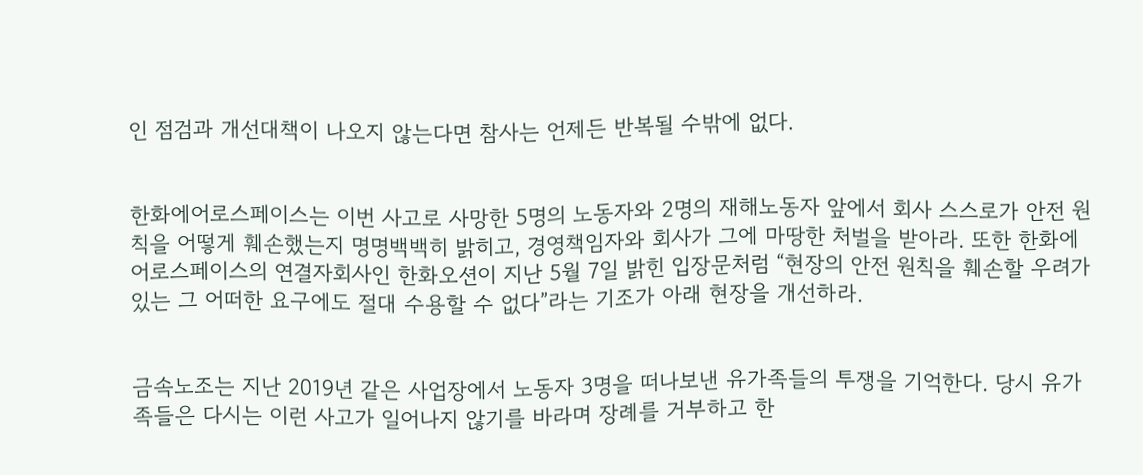인 점검과 개선대책이 나오지 않는다면 참사는 언제든 반복될 수밖에 없다.


한화에어로스페이스는 이번 사고로 사망한 5명의 노동자와 2명의 재해노동자 앞에서 회사 스스로가 안전 원칙을 어떻게 훼손했는지 명명백백히 밝히고, 경영책임자와 회사가 그에 마땅한 처벌을 받아라. 또한 한화에어로스페이스의 연결자회사인 한화오션이 지난 5월 7일 밝힌 입장문처럼 “현장의 안전 원칙을 훼손할 우려가 있는 그 어떠한 요구에도 절대 수용할 수 없다”라는 기조가 아래 현장을 개선하라.


금속노조는 지난 2019년 같은 사업장에서 노동자 3명을 떠나보낸 유가족들의 투쟁을 기억한다. 당시 유가족들은 다시는 이런 사고가 일어나지 않기를 바라며 장례를 거부하고 한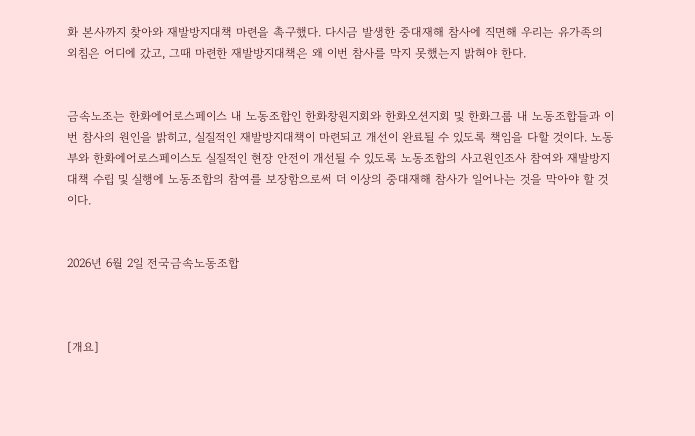화 본사까지 찾아와 재발방지대책 마련을 촉구했다. 다시금 발생한 중대재해 참사에 직면해 우리는 유가족의 외침은 어디에 갔고, 그때 마련한 재발방지대책은 왜 이번 참사를 막지 못했는지 밝혀야 한다.


금속노조는 한화에어로스페이스 내 노동조합인 한화창원지회와 한화오션지회 및 한화그룹 내 노동조합들과 이번 참사의 원인을 밝히고, 실질적인 재발방지대책이 마련되고 개선이 완료될 수 있도록 책임을 다할 것이다. 노동부와 한화에어로스페이스도 실질적인 현장 안전이 개선될 수 있도록 노동조합의 사고원인조사 참여와 재발방지대책 수립 및 실행에 노동조합의 참여를 보장함으로써 더 이상의 중대재해 참사가 일어나는 것을 막아야 할 것이다.


2026년 6월 2일 전국금속노동조합



[개요]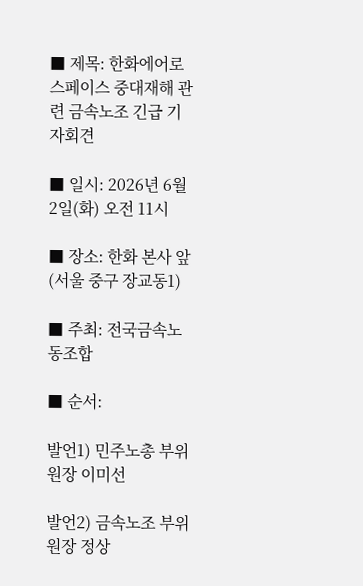■ 제목: 한화에어로스페이스 중대재해 관련 금속노조 긴급 기자회견

■ 일시: 2026년 6월 2일(화) 오전 11시

■ 장소: 한화 본사 앞(서울 중구 장교동1)

■ 주최: 전국금속노동조합

■ 순서:

발언1) 민주노총 부위원장 이미선

발언2) 금속노조 부위원장 정상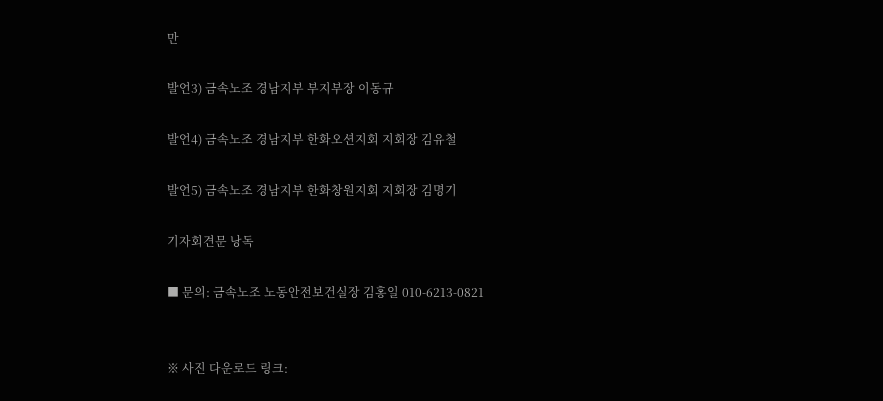만

발언3) 금속노조 경남지부 부지부장 이동규

발언4) 금속노조 경남지부 한화오션지회 지회장 김유철

발언5) 금속노조 경남지부 한화창원지회 지회장 김명기

기자회견문 낭독

■ 문의: 금속노조 노동안전보건실장 김홍일 010-6213-0821


※ 사진 다운로드 링크: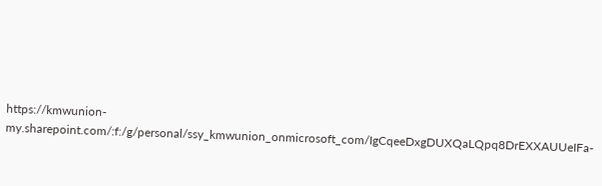https://kmwunion-my.sharepoint.com/:f:/g/personal/ssy_kmwunion_onmicrosoft_com/IgCqeeDxgDUXQaLQpq8DrEXXAUUeIFa-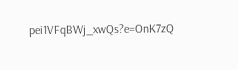pei1VFqBWj_xwQs?e=OnK7zQ